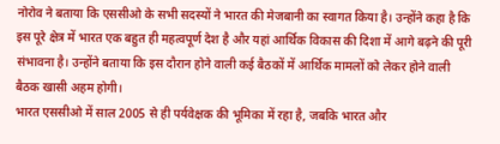नोरोव ने बताया कि एससीओ के सभी सदस्यों ने भारत की मेजबानी का स्वागत किया है। उन्होंने कहा है कि इस पूरे क्षेत्र में भारत एक बहुत ही महत्वपूर्ण देश है और यहां आर्थिक विकास की दिशा में आगे बढ़ने की पूरी संभावना है। उन्होंने बताया कि इस दौरान होने वाली कई बैठकों में आर्थिक मामलों को लेकर होने वाली बैठक खासी अहम होगी।
भारत एससीओ में साल 2005 से ही पर्यवेक्षक की भूमिका में रहा है, जबकि भारत और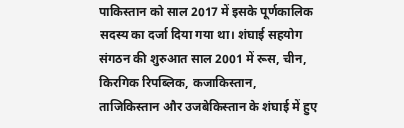पाकिस्तान को साल 2017 में इसके पूर्णकालिक सदस्य का दर्जा दिया गया था। शंघाई सहयोग संगठन की शुरुआत साल 2001 में रूस, चीन, किरगिक रिपब्लिक, कजाकिस्तान, ताजिकिस्तान और उजबेकिस्तान के शंघाई में हुए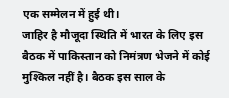एक सम्मेलन में हुई थी।
जाहिर है मौजूदा स्थिति में भारत के लिए इस बैठक में पाकिस्तान को निमंत्रण भेजने में कोई मुश्किल नहीं है। बैठक इस साल के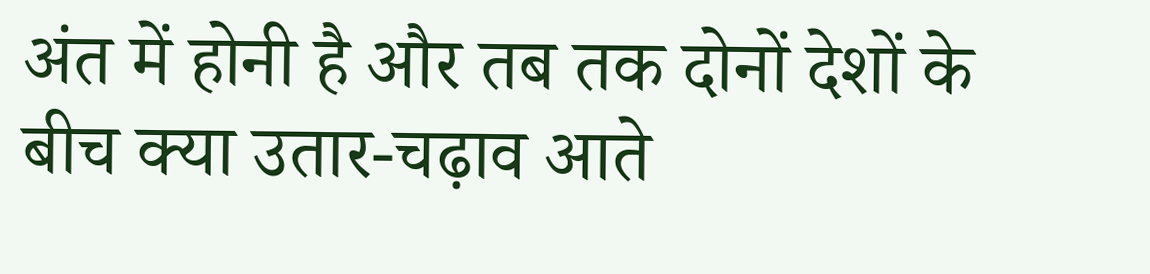अंत में होनी है और तब तक दोनों देशों के बीच क्या उतार-चढ़ाव आते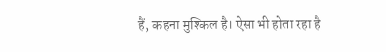हैं, कहना मुश्किल है। ऐसा भी होता रहा है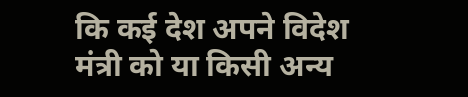कि कई देश अपने विदेश मंत्री को या किसी अन्य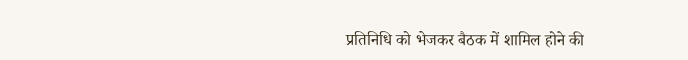प्रतिनिधि को भेजकर बैठक में शामिल होने की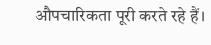औपचारिकता पूरी करते रहे हैं।